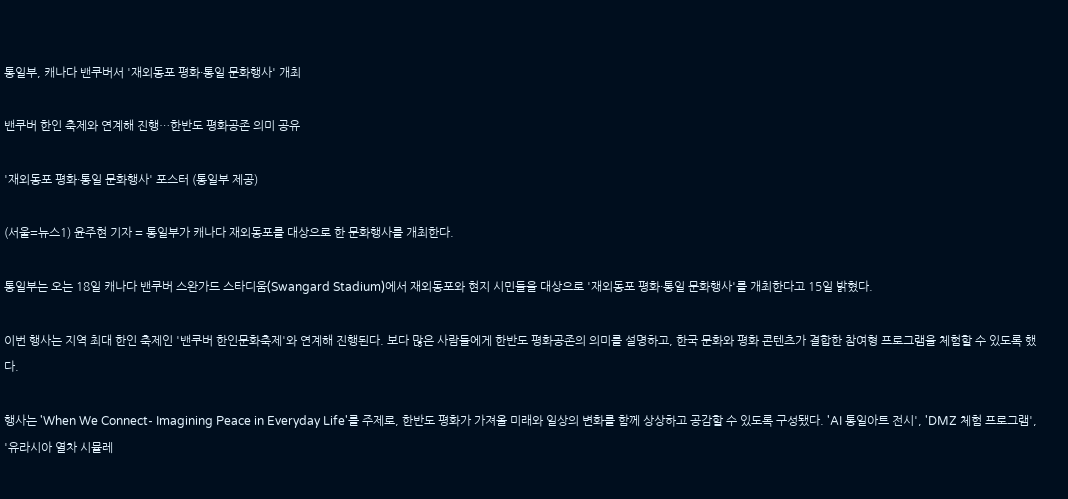통일부, 캐나다 밴쿠버서 '재외동포 평화·통일 문화행사' 개최

밴쿠버 한인 축제와 연계해 진행…한반도 평화공존 의미 공유

'재외동포 평화·통일 문화행사' 포스터 (통일부 제공)

(서울=뉴스1) 윤주현 기자 = 통일부가 캐나다 재외동포를 대상으로 한 문화행사를 개최한다.

통일부는 오는 18일 캐나다 밴쿠버 스완가드 스타디움(Swangard Stadium)에서 재외동포와 현지 시민들을 대상으로 '재외동포 평화·통일 문화행사'를 개최한다고 15일 밝혔다.

이번 행사는 지역 최대 한인 축제인 '밴쿠버 한인문화축제'와 연계해 진행된다. 보다 많은 사람들에게 한반도 평화공존의 의미를 설명하고, 한국 문화와 평화 콘텐츠가 결합한 참여형 프로그램을 체험할 수 있도록 했다.

행사는 'When We Connect- Imagining Peace in Everyday Life'를 주제로, 한반도 평화가 가져올 미래와 일상의 변화를 함께 상상하고 공감할 수 있도록 구성됐다. 'AI 통일아트 전시', 'DMZ 체험 프로그램', '유라시아 열차 시뮬레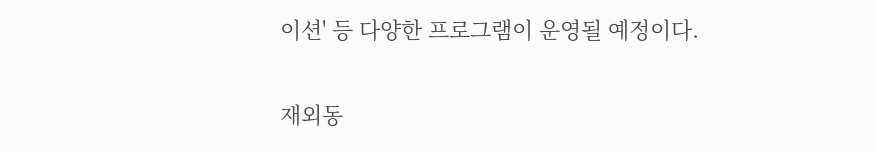이션' 등 다양한 프로그램이 운영될 예정이다.

재외동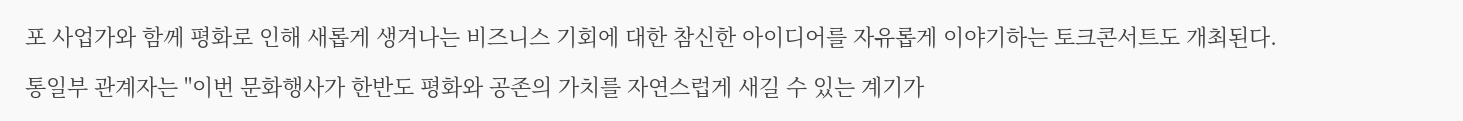포 사업가와 함께 평화로 인해 새롭게 생겨나는 비즈니스 기회에 대한 참신한 아이디어를 자유롭게 이야기하는 토크콘서트도 개최된다.

통일부 관계자는 "이번 문화행사가 한반도 평화와 공존의 가치를 자연스럽게 새길 수 있는 계기가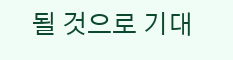될 것으로 기대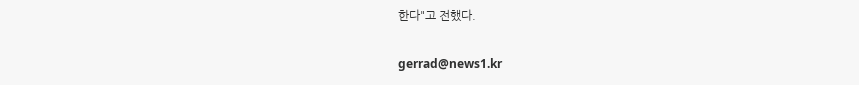한다"고 전했다.

gerrad@news1.kr